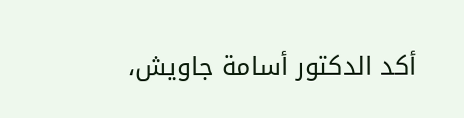أكد الدكتور أسامة جاويش،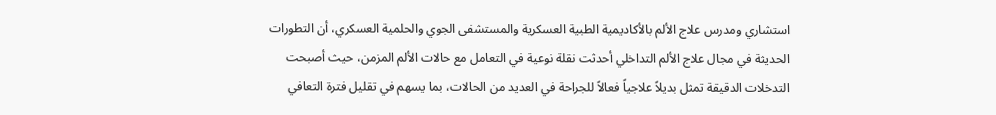استشاري ومدرس علاج الألم بالأكاديمية الطبية العسكرية والمستشفى الجوي والحلمية العسكري، أن التطورات الحديثة في مجال علاج الألم التداخلي أحدثت نقلة نوعية في التعامل مع حالات الألم المزمن، حيث أصبحت التدخلات الدقيقة تمثل بديلاً علاجياً فعالاً للجراحة في العديد من الحالات، بما يسهم في تقليل فترة التعافي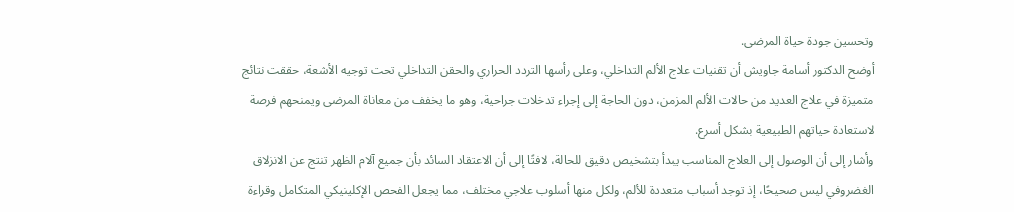وتحسين جودة حياة المرضى.
أوضح الدكتور أسامة جاويش أن تقنيات علاج الألم التداخلي، وعلى رأسها التردد الحراري والحقن التداخلي تحت توجيه الأشعة، حققت نتائج متميزة في علاج العديد من حالات الألم المزمن، دون الحاجة إلى إجراء تدخلات جراحية، وهو ما يخفف من معاناة المرضى ويمنحهم فرصة لاستعادة حياتهم الطبيعية بشكل أسرع.
وأشار إلى أن الوصول إلى العلاج المناسب يبدأ بتشخيص دقيق للحالة، لافتًا إلى أن الاعتقاد السائد بأن جميع آلام الظهر تنتج عن الانزلاق الغضروفي ليس صحيحًا، إذ توجد أسباب متعددة للألم، ولكل منها أسلوب علاجي مختلف، مما يجعل الفحص الإكلينيكي المتكامل وقراءة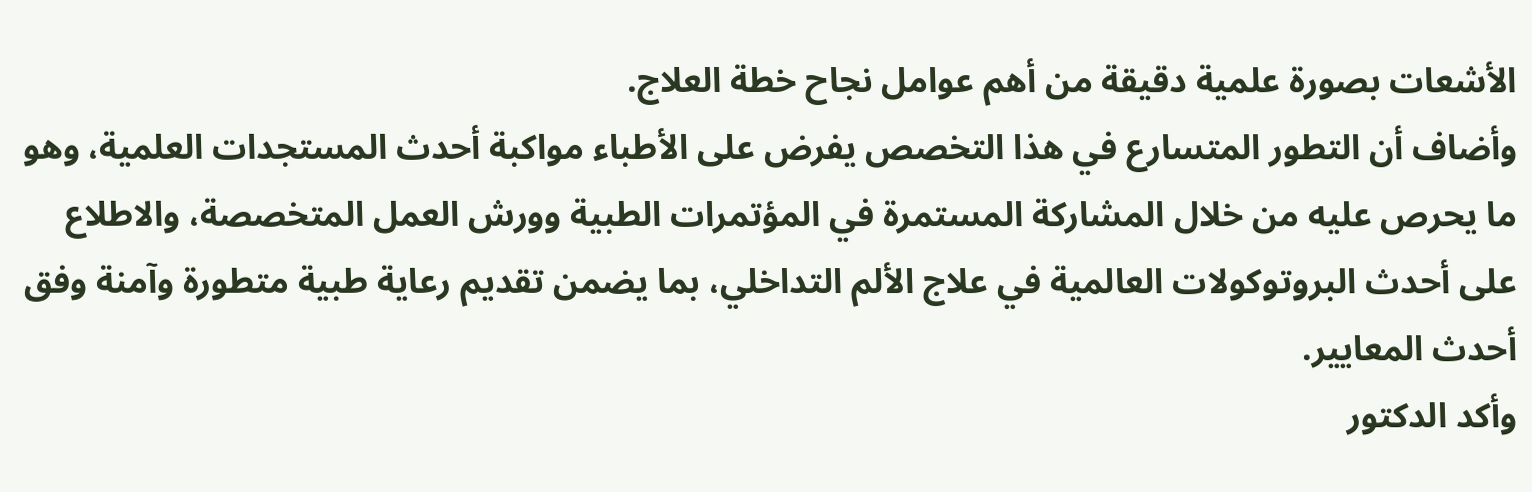الأشعات بصورة علمية دقيقة من أهم عوامل نجاح خطة العلاج.
وأضاف أن التطور المتسارع في هذا التخصص يفرض على الأطباء مواكبة أحدث المستجدات العلمية، وهو ما يحرص عليه من خلال المشاركة المستمرة في المؤتمرات الطبية وورش العمل المتخصصة، والاطلاع على أحدث البروتوكولات العالمية في علاج الألم التداخلي، بما يضمن تقديم رعاية طبية متطورة وآمنة وفق أحدث المعايير.
وأكد الدكتور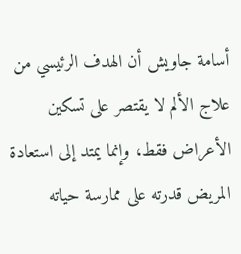أسامة جاويش أن الهدف الرئيسي من علاج الألم لا يقتصر على تسكين الأعراض فقط، وإنما يمتد إلى استعادة المريض قدرته على ممارسة حياته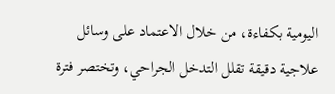اليومية بكفاءة، من خلال الاعتماد على وسائل علاجية دقيقة تقلل التدخل الجراحي، وتختصر فترة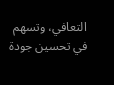التعافي، وتسهم في تحسين جودة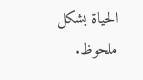الحياة بشكل ملحوظ.